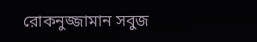রোকনুজ্জামান সবুজ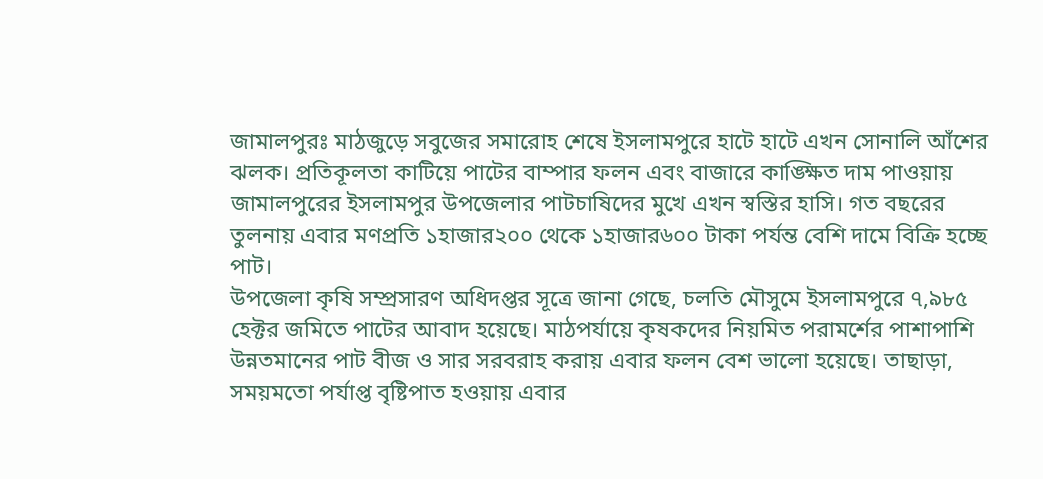জামালপুরঃ মাঠজুড়ে সবুজের সমারোহ শেষে ইসলামপুরে হাটে হাটে এখন সোনালি আঁশের ঝলক। প্রতিকূলতা কাটিয়ে পাটের বাম্পার ফলন এবং বাজারে কাঙ্ক্ষিত দাম পাওয়ায় জামালপুরের ইসলামপুর উপজেলার পাটচাষিদের মুখে এখন স্বস্তির হাসি। গত বছরের তুলনায় এবার মণপ্রতি ১হাজার২০০ থেকে ১হাজার৬০০ টাকা পর্যন্ত বেশি দামে বিক্রি হচ্ছে পাট।
উপজেলা কৃষি সম্প্রসারণ অধিদপ্তর সূত্রে জানা গেছে, চলতি মৌসুমে ইসলামপুরে ৭,৯৮৫ হেক্টর জমিতে পাটের আবাদ হয়েছে। মাঠপর্যায়ে কৃষকদের নিয়মিত পরামর্শের পাশাপাশি উন্নতমানের পাট বীজ ও সার সরবরাহ করায় এবার ফলন বেশ ভালো হয়েছে। তাছাড়া, সময়মতো পর্যাপ্ত বৃষ্টিপাত হওয়ায় এবার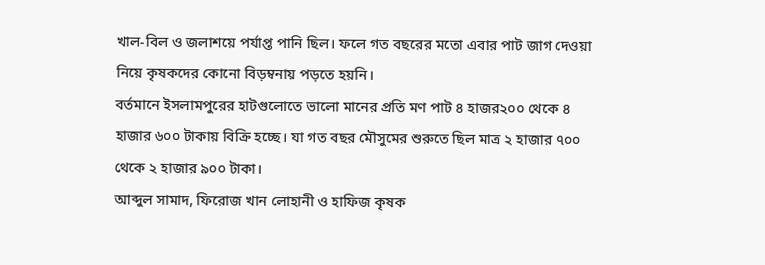খাল-বিল ও জলাশয়ে পর্যাপ্ত পানি ছিল। ফলে গত বছরের মতো এবার পাট জাগ দেওয়া নিয়ে কৃষকদের কোনো বিড়ম্বনায় পড়তে হয়নি।
বর্তমানে ইসলামপুরের হাটগুলোতে ভালো মানের প্রতি মণ পাট ৪ হাজর২০০ থেকে ৪ হাজার ৬০০ টাকায় বিক্রি হচ্ছে। যা গত বছর মৌসুমের শুরুতে ছিল মাত্র ২ হাজার ৭০০ থেকে ২ হাজার ৯০০ টাকা।
আব্দুল সামাদ, ফিরোজ খান লোহানী ও হাফিজ কৃষক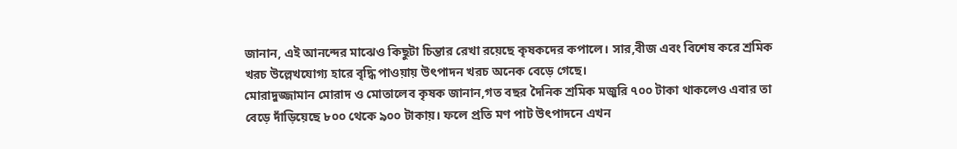জানান, এই আনন্দের মাঝেও কিছুটা চিন্তার রেখা রয়েছে কৃষকদের কপালে। সার,বীজ এবং বিশেষ করে শ্রমিক খরচ উল্লেখযোগ্য হারে বৃদ্ধি পাওয়ায় উৎপাদন খরচ অনেক বেড়ে গেছে।
মোরাদুজ্জামান মোরাদ ও মোতালেব কৃষক জানান,গত বছর দৈনিক শ্রমিক মজুরি ৭০০ টাকা থাকলেও এবার তা বেড়ে দাঁড়িয়েছে ৮০০ থেকে ৯০০ টাকায়। ফলে প্রতি মণ পাট উৎপাদনে এখন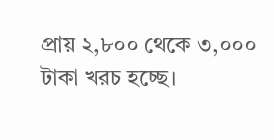প্রায় ২,৮০০ থেকে ৩,০০০ টাকা খরচ হচ্ছে।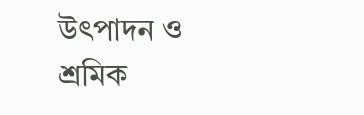উৎপাদন ও শ্রমিক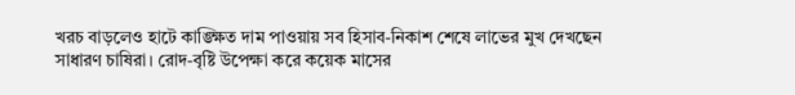খরচ বাড়লেও হাটে কাঙ্ক্ষিত দাম পাওয়ায় সব হিসাব-নিকাশ শেষে লাভের মুখ দেখছেন সাধারণ চাষিরা। রোদ-বৃষ্টি উপেক্ষা করে কয়েক মাসের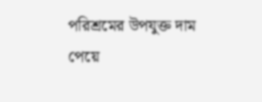পরিশ্রমের উপযুক্ত দাম পেয়ে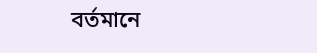বর্তমানে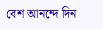বেশ আনন্দে দিন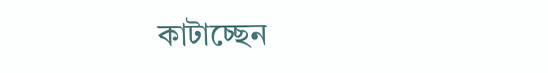কাটাচ্ছেন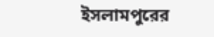ইসলামপুরের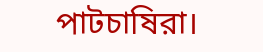পাটচাষিরা।